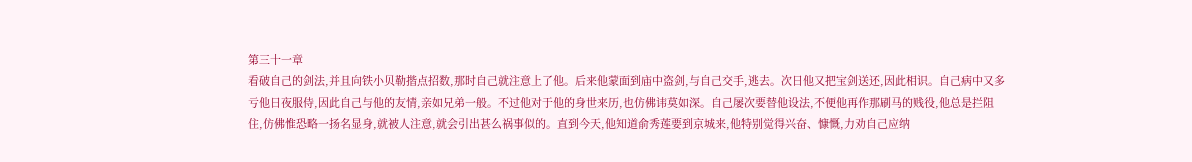第三十一章
看破自己的剑法,并且向铁小贝勒揩点招数,那时自己就注意上了他。后来他蒙面到庙中盗剑,与自己交手,逃去。次日他又把宝剑送还,因此相识。自己病中又多亏他日夜服侍,因此自己与他的友情,亲如兄弟一般。不过他对于他的身世来历,也仿佛讳莫如深。自己屡次要替他设法,不便他再作那刷马的贱役,他总是拦阻住,仿佛惟恐略一扬名显身,就被人注意,就会引出甚么祸事似的。直到今天,他知道俞秀莲要到京城来,他特别觉得兴奋、慷慨,力劝自己应纳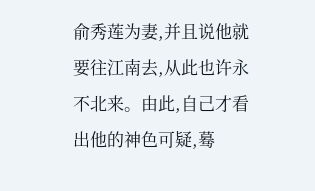俞秀莲为妻,并且说他就要往江南去,从此也许永不北来。由此,自己才看出他的神色可疑,蓦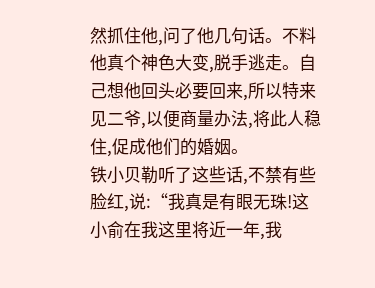然抓住他,问了他几句话。不料他真个神色大变,脱手逃走。自己想他回头必要回来,所以特来见二爷,以便商量办法,将此人稳住,促成他们的婚姻。
铁小贝勒听了这些话,不禁有些脸红,说:“我真是有眼无珠!这小俞在我这里将近一年,我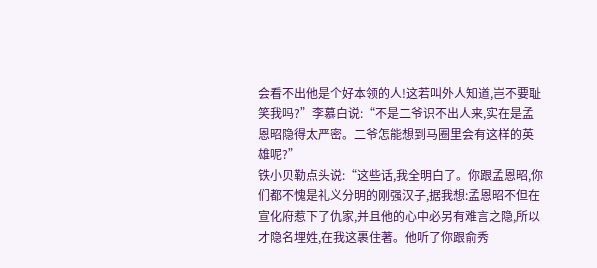会看不出他是个好本领的人!这若叫外人知道,岂不要耻笑我吗?”李慕白说:“不是二爷识不出人来,实在是孟恩昭隐得太严密。二爷怎能想到马圈里会有这样的英雄呢?”
铁小贝勒点头说:“这些话,我全明白了。你跟孟恩昭,你们都不愧是礼义分明的刚强汉子,据我想:孟恩昭不但在宣化府惹下了仇家,并且他的心中必另有难言之隐,所以才隐名埋姓,在我这裹住著。他听了你跟俞秀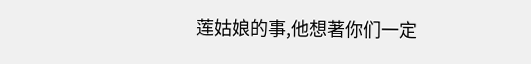莲姑娘的事,他想著你们一定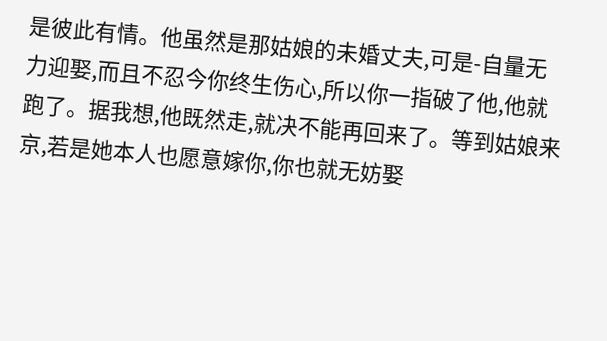是彼此有情。他虽然是那姑娘的未婚丈夫,可是-自量无力迎娶,而且不忍今你终生伤心,所以你一指破了他,他就跑了。据我想,他既然走,就决不能再回来了。等到姑娘来京,若是她本人也愿意嫁你,你也就无妨娶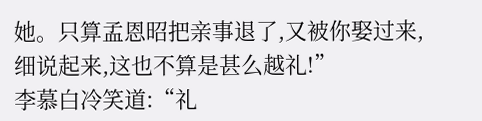她。只算孟恩昭把亲事退了,又被你娶过来,细说起来,这也不算是甚么越礼!”
李慕白冷笑道:“礼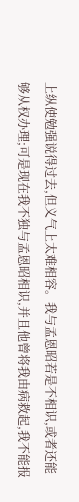上纵使勉强说得过去,但义气上太难相容。我与孟恩昭若是不相识,或者还能够从权办理;可是现在我不独与孟恩昭相识,并且他曾将我由病救起,我不能报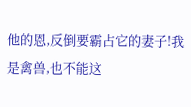他的恩,反倒要霸占它的妻子!我是禽兽,也不能这